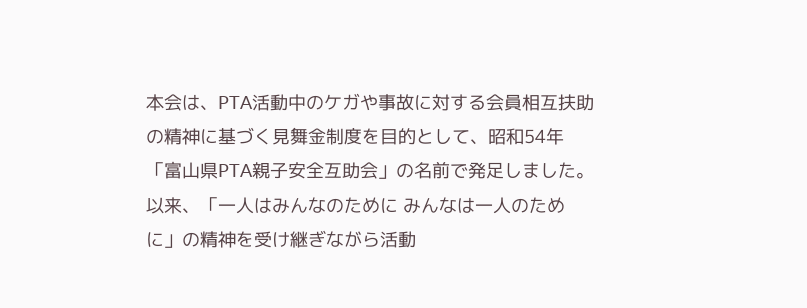本会は、PTA活動中のケガや事故に対する会員相互扶助の精神に基づく見舞金制度を目的として、昭和54年「富山県PTA親子安全互助会」の名前で発足しました。以来、「一人はみんなのために みんなは一人のために」の精神を受け継ぎながら活動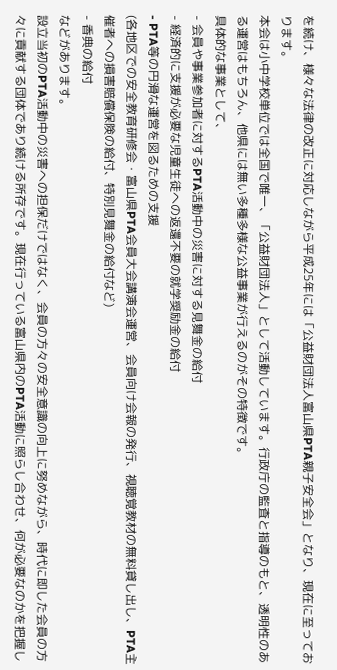を続け、様々な法律の改正に対応しながら平成25年には「公益財団法人富山県PTA親子安全会」となり、現在に至っております。
本会は小中学校単位では全国で唯一、「公益財団法人」として活動しています。行政庁の監査と指導のもと、透明性のある運営はもちろん、他県には無い多種多様な公益事業が行えるのがその特徴です。
具体的な事業として、
- 会員や事業参加者に対するPTA活動中の災害に対する見舞金の給付
- 経済的に支援が必要な児童生徒への返還不要の就学奨励金の給付
- PTA等の円滑な運営を図るための支援
(各地区での安全教育研修会・富山県PTA会員大会講演会運営、会員向け会報の発行、視聴覚教材の無料貸し出し、PTA主催者への損害賠償保険の給付、特別見舞金の給付など)
- 香典の給付
などがあります。
設立当初のPTA活動中の災害への担保だけではなく、会員の方々の安全意識の向上に努めながら、時代に即した会員の方々に貢献する団体であり続ける所存です。現在行っている富山県内のPTA活動に照らし合わせ、何が必要なのかを把握し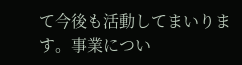て今後も活動してまいります。事業につい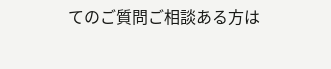てのご質問ご相談ある方は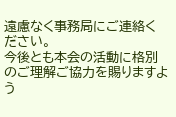遠慮なく事務局にご連絡ください。
今後とも本会の活動に格別のご理解ご協力を賜りますよう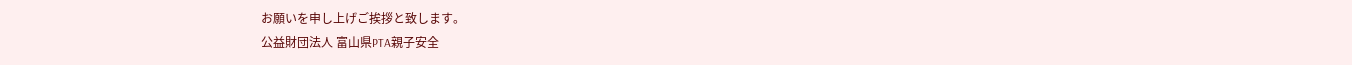お願いを申し上げご挨拶と致します。
公益財団法人 富山県PTA親子安全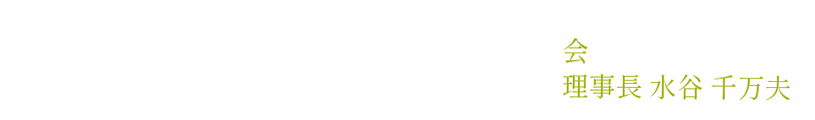会
理事長 水谷 千万夫